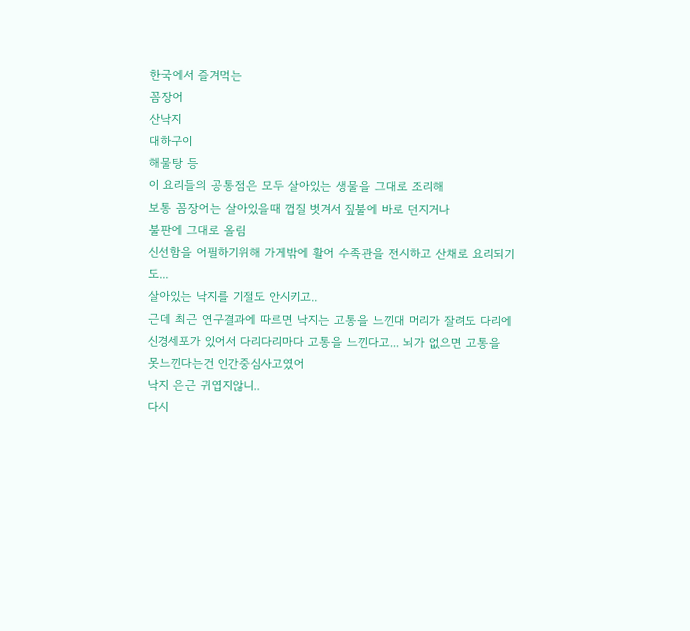한국에서 즐겨먹는
꼼장어
산낙지
대하구이
해물탕 등
이 요리들의 공통점은 모두 살아있는 생물을 그대로 조리해
보통 꼼장어는 살아있을때 껍질 벗겨서 짚불에 바로 던지거나
불판에 그대로 올림
신선함을 어필하기위해 가게밖에 활어 수족관을 전시하고 산채로 요리되기도...
살아있는 낙지를 기절도 안시키고..
근데 최근 연구결과에 따르면 낙지는 고통을 느낀대 머리가 잘려도 다리에 신경세포가 있어서 다리다리마다 고통을 느낀다고... 뇌가 없으면 고통을 못느낀다는건 인간중심사고였어
낙지 은근 귀엽지않니..
다시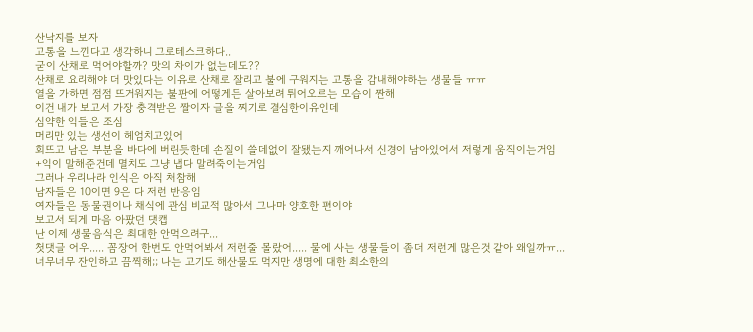산낙지를 보자
고통을 느낀다고 생각하니 그로테스크하다..
굳이 산채로 먹어야할까? 맛의 차이가 없는데도??
산채로 요리해야 더 맛있다는 이유로 산채로 잘리고 불에 구워지는 고통을 감내해야하는 생물들 ㅠㅠ
열을 가하면 점점 뜨거워지는 불판에 어떻게든 살아보려 튀어오르는 모습이 짠해
이건 내가 보고서 가장 충격받은 짤이자 글을 찌기로 결심한이유인데
심약한 익들은 조심
머리만 있는 생선이 헤엄치고있어
회뜨고 남은 부분을 바다에 버린듯한데 손질이 쓸데없이 잘됐는지 깨어나서 신경이 남아있어서 저렇게 움직이는거임
+익이 말해준건데 멸치도 그냥 냅다 말려죽이는거임
그러나 우리나라 인식은 아직 처참해
남자들은 10이면 9은 다 저런 반응임
여자들은 동물권이나 채식에 관심 비교적 많아서 그나마 양호한 편이야
보고서 되게 마음 아팠던 댓캡
난 이제 생물음식은 최대한 안먹으려구...
첫댓글 어우..... 꼼장어 한번도 안먹어봐서 저런줄 몰랐어..... 물에 사는 생물들이 좀더 저런게 많은것 같아 왜일까ㅠ...
너무너무 잔인하고 끔찍해;; 나는 고기도 해산물도 먹지만 생명에 대한 최소한의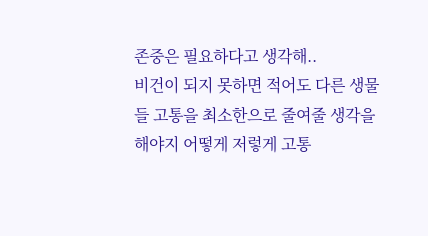존중은 필요하다고 생각해..
비건이 되지 못하면 적어도 다른 생물들 고통을 최소한으로 줄여줄 생각을 해야지 어떻게 저렇게 고통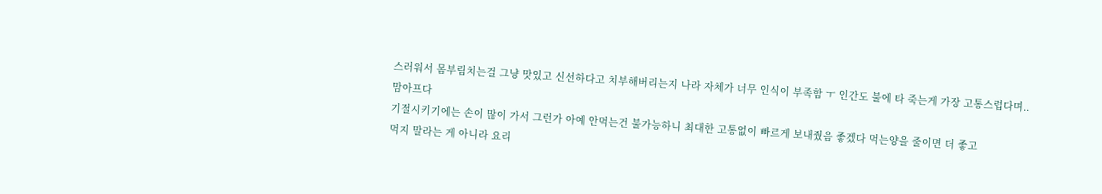스러워서 몸부림치는걸 그냥 맛있고 신선하다고 치부해버리는지 나라 자체가 너무 인식이 부족함 ㅜ 인간도 불에 타 죽는게 가장 고통스럽다며..
맘아프다
기절시키기에는 손이 많이 가서 그런가 아예 안먹는건 불가능하니 최대한 고통없이 빠르게 보내줬음 좋겠다 먹는양을 줄이면 더 좋고
먹지 말라는 게 아니라 요리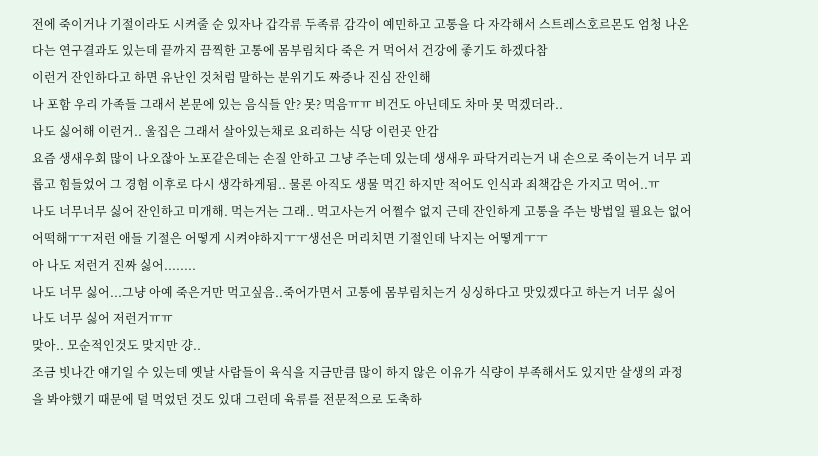전에 죽이거나 기절이라도 시켜줄 순 있자나 갑각류 두족류 감각이 예민하고 고통을 다 자각해서 스트레스호르몬도 엄청 나온다는 연구결과도 있는데 끝까지 끔찍한 고통에 몸부림치다 죽은 거 먹어서 건강에 좋기도 하겠다참
이런거 잔인하다고 하면 유난인 것처럼 말하는 분위기도 짜증나 진심 잔인해
나 포함 우리 가족들 그래서 본문에 있는 음식들 안? 못? 먹음ㅠㅠ 비건도 아닌데도 차마 못 먹겠더라..
나도 싫어해 이런거.. 울집은 그래서 살아있는채로 요리하는 식당 이런곳 안감
요즘 생새우회 많이 나오잖아 노포같은데는 손질 안하고 그냥 주는데 있는데 생새우 파닥거리는거 내 손으로 죽이는거 너무 괴롭고 힘들었어 그 경험 이후로 다시 생각하게됨.. 물론 아직도 생물 먹긴 하지만 적어도 인식과 죄책감은 가지고 먹어..ㅠ
나도 너무너무 싫어 잔인하고 미개해. 먹는거는 그래.. 먹고사는거 어쩔수 없지 근데 잔인하게 고통을 주는 방법일 필요는 없어
어떡해ㅜㅜ저런 애들 기절은 어떻게 시켜야하지ㅜㅜ생선은 머리치면 기절인데 낙지는 어떻게ㅜㅜ
아 나도 저런거 진짜 싫어........
나도 너무 싫어...그냥 아예 죽은거만 먹고싶음..죽어가면서 고통에 몸부림치는거 싱싱하다고 맛있겠다고 하는거 너무 싫어
나도 너무 싫어 저런거ㅠㅠ
맞아.. 모순적인것도 맞지만 걍..
조금 빗나간 얘기일 수 있는데 옛날 사람들이 육식을 지금만큼 많이 하지 않은 이유가 식량이 부족해서도 있지만 살생의 과정을 봐야했기 때문에 덜 먹었던 것도 있대 그런데 육류를 전문적으로 도축하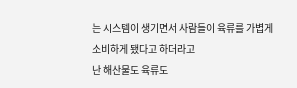는 시스템이 생기면서 사람들이 육류를 가볍게 소비하게 됐다고 하더라고
난 해산물도 육류도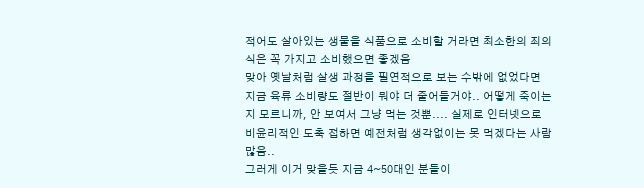적어도 살아있는 생물을 식품으로 소비할 거라면 최소한의 죄의식은 꼭 가지고 소비했으면 좋겠음
맞아 옛날처럼 살생 과정을 필연적으로 보는 수밖에 없었다면 지금 육류 소비량도 절반이 뭐야 더 줄어들거야.. 어떻게 죽이는지 모르니까, 안 보여서 그냥 먹는 것뿐.... 실제로 인터넷으로 비윤리적인 도축 접하면 예전처럼 생각없이는 못 먹겠다는 사람 많음..
그러게 이거 맞을듯 지금 4~50대인 분들이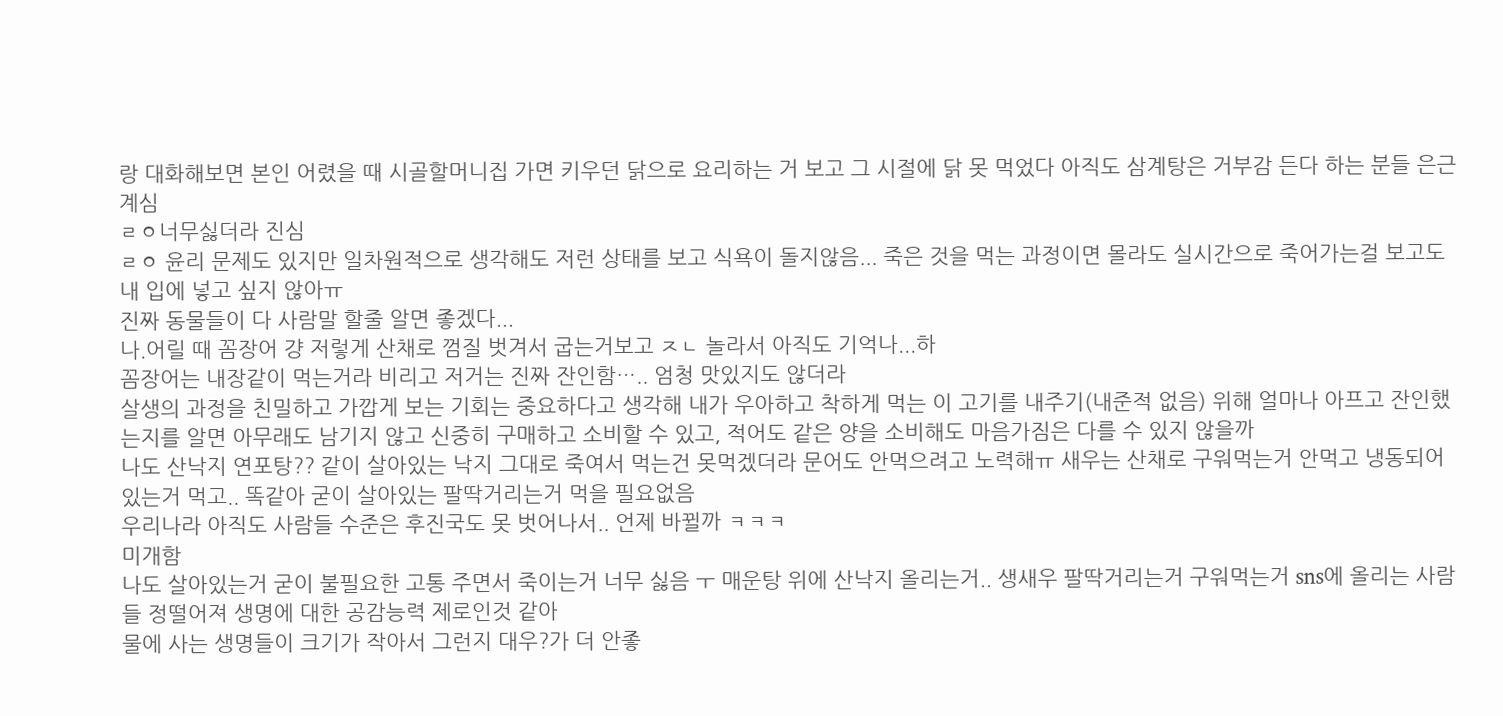랑 대화해보면 본인 어렸을 때 시골할머니집 가면 키우던 닭으로 요리하는 거 보고 그 시절에 닭 못 먹었다 아직도 삼계탕은 거부감 든다 하는 분들 은근 계심
ㄹㅇ너무싫더라 진심
ㄹㅇ 윤리 문제도 있지만 일차원적으로 생각해도 저런 상태를 보고 식욕이 돌지않음... 죽은 것을 먹는 과정이면 몰라도 실시간으로 죽어가는걸 보고도 내 입에 넣고 싶지 않아ㅠ
진짜 동물들이 다 사람말 할줄 알면 좋겠다...
나.어릴 때 꼼장어 걍 저렇게 산채로 껌질 벗겨서 굽는거보고 ㅈㄴ 놀라서 아직도 기억나...하
꼼장어는 내장같이 먹는거라 비리고 저거는 진짜 잔인함….. 엄청 맛있지도 않더라
살생의 과정을 친밀하고 가깝게 보는 기회는 중요하다고 생각해 내가 우아하고 착하게 먹는 이 고기를 내주기(내준적 없음) 위해 얼마나 아프고 잔인했는지를 알면 아무래도 남기지 않고 신중히 구매하고 소비할 수 있고, 적어도 같은 양을 소비해도 마음가짐은 다를 수 있지 않을까
나도 산낙지 연포탕?? 같이 살아있는 낙지 그대로 죽여서 먹는건 못먹겠더라 문어도 안먹으려고 노력해ㅠ 새우는 산채로 구워먹는거 안먹고 냉동되어있는거 먹고.. 똑같아 굳이 살아있는 팔딱거리는거 먹을 필요없음
우리나라 아직도 사람들 수준은 후진국도 못 벗어나서.. 언제 바뀔까 ㅋㅋㅋ
미개함
나도 살아있는거 굳이 불필요한 고통 주면서 죽이는거 너무 싫음 ㅜ 매운탕 위에 산낙지 올리는거.. 생새우 팔딱거리는거 구워먹는거 sns에 올리는 사람들 정떨어져 생명에 대한 공감능력 제로인것 같아
물에 사는 생명들이 크기가 작아서 그런지 대우?가 더 안좋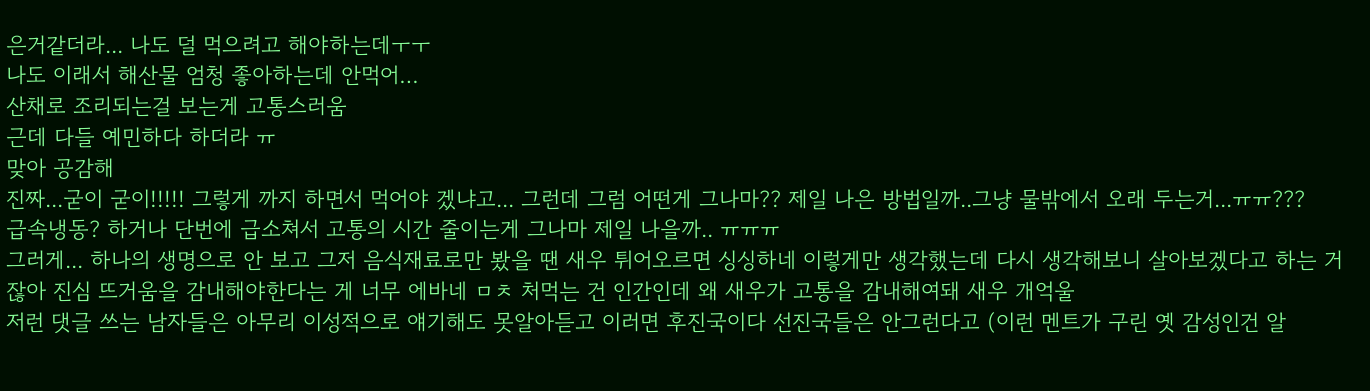은거같더라... 나도 덜 먹으려고 해야하는데ㅜㅜ
나도 이래서 해산물 엄청 좋아하는데 안먹어…
산채로 조리되는걸 보는게 고통스러움
근데 다들 예민하다 하더라 ㅠ
맞아 공감해
진짜...굳이 굳이!!!!! 그렇게 까지 하면서 먹어야 겠냐고... 그런데 그럼 어떤게 그나마?? 제일 나은 방법일까..그냥 물밖에서 오래 두는거...ㅠㅠ???
급속냉동? 하거나 단번에 급소쳐서 고통의 시간 줄이는게 그나마 제일 나을까.. ㅠㅠㅠ
그러게... 하나의 생명으로 안 보고 그저 음식재료로만 봤을 땐 새우 튀어오르면 싱싱하네 이렇게만 생각했는데 다시 생각해보니 살아보겠다고 하는 거잖아 진심 뜨거움을 감내해야한다는 게 너무 에바네 ㅁㅊ 처먹는 건 인간인데 왜 새우가 고통을 감내해여돼 새우 개억울
저런 댓글 쓰는 남자들은 아무리 이성적으로 얘기해도 못알아듣고 이러면 후진국이다 선진국들은 안그런다고 (이런 멘트가 구린 옛 감성인건 알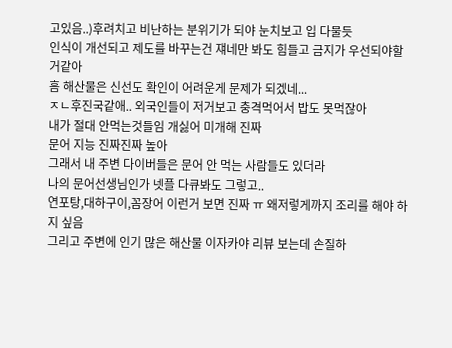고있음..)후려치고 비난하는 분위기가 되야 눈치보고 입 다물듯
인식이 개선되고 제도를 바꾸는건 쟤네만 봐도 힘들고 금지가 우선되야할거같아
흠 해산물은 신선도 확인이 어려운게 문제가 되겠네...
ㅈㄴ후진국같애.. 외국인들이 저거보고 충격먹어서 밥도 못먹잖아
내가 절대 안먹는것들임 개싫어 미개해 진짜
문어 지능 진짜진짜 높아
그래서 내 주변 다이버들은 문어 안 먹는 사람들도 있더라
나의 문어선생님인가 넷플 다큐봐도 그렇고..
연포탕,대하구이,꼼장어 이런거 보면 진짜 ㅠ 왜저렇게까지 조리를 해야 하지 싶음
그리고 주변에 인기 많은 해산물 이자카야 리뷰 보는데 손질하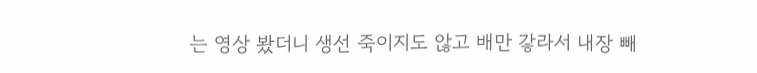는 영상 봤더니 생선 죽이지도 않고 배만 갛라서 내장 빼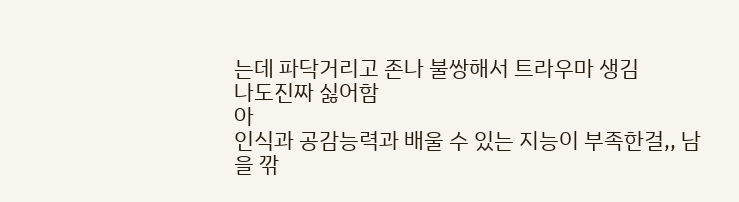는데 파닥거리고 존나 불쌍해서 트라우마 생김
나도진짜 싫어함
아
인식과 공감능력과 배울 수 있는 지능이 부족한걸,, 남을 깎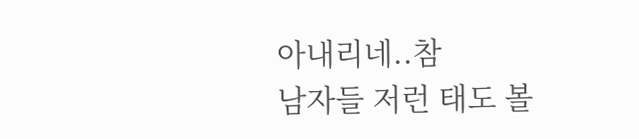아내리네..참
남자들 저런 태도 볼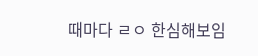때마다 ㄹㅇ 한심해보임